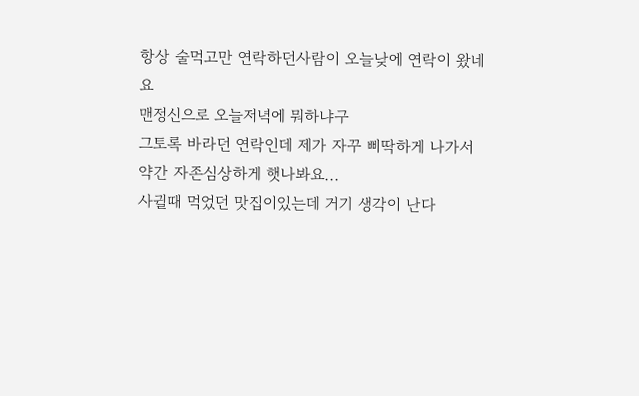항상 술먹고만 연락하던사람이 오늘낮에 연락이 왔네요
맨정신으로 오늘저녁에 뭐하냐구
그토록 바라던 연락인데 제가 자꾸 삐딱하게 나가서
약간 자존심상하게 햇나봐요...
사귈때 먹었던 맛집이있는데 거기 생각이 난다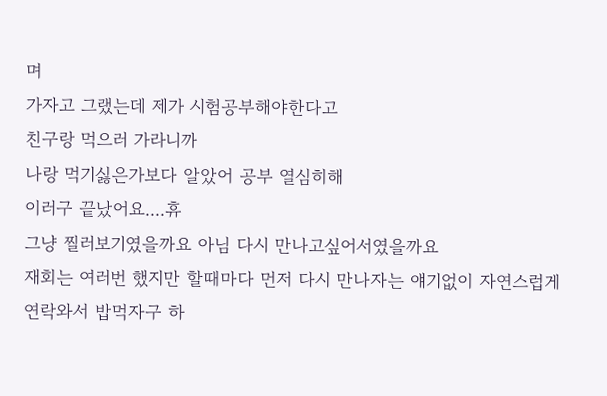며
가자고 그랬는데 제가 시험공부해야한다고
친구랑 먹으러 가라니까
나랑 먹기싫은가보다 알았어 공부 열심히해
이러구 끝났어요....휴
그냥 찔러보기였을까요 아님 다시 만나고싶어서였을까요
재회는 여러번 했지만 할때마다 먼저 다시 만나자는 얘기없이 자연스럽게 연락와서 밥먹자구 하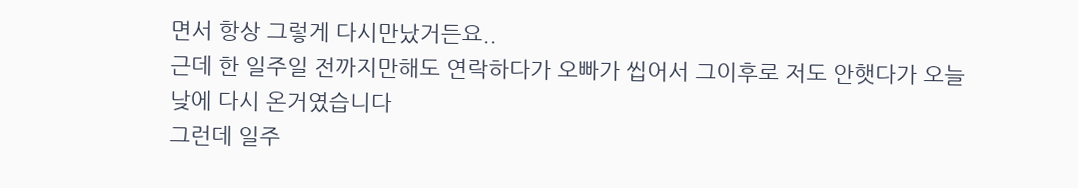면서 항상 그렇게 다시만났거든요..
근데 한 일주일 전까지만해도 연락하다가 오빠가 씹어서 그이후로 저도 안햇다가 오늘낮에 다시 온거였습니다
그런데 일주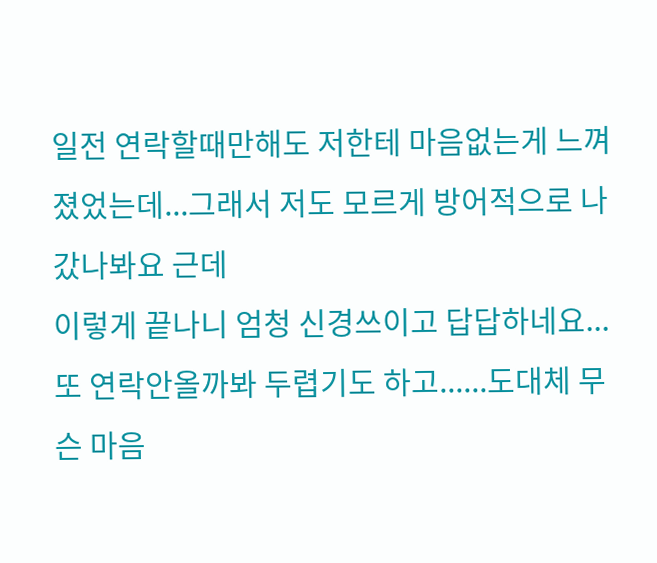일전 연락할때만해도 저한테 마음없는게 느껴졌었는데...그래서 저도 모르게 방어적으로 나갔나봐요 근데
이렇게 끝나니 엄청 신경쓰이고 답답하네요...또 연락안올까봐 두렵기도 하고......도대체 무슨 마음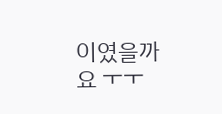이였을까요 ㅜㅜ